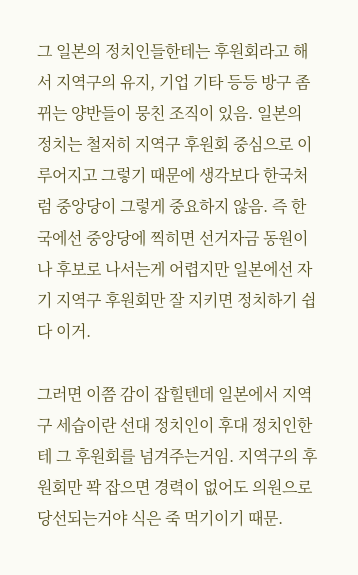그 일본의 정치인들한테는 후원회라고 해서 지역구의 유지, 기업 기타 등등 방구 좀 뀌는 양반들이 뭉친 조직이 있음. 일본의 정치는 철저히 지역구 후원회 중심으로 이루어지고 그렇기 때문에 생각보다 한국처럼 중앙당이 그렇게 중요하지 않음. 즉 한국에선 중앙당에 찍히면 선거자금 동원이나 후보로 나서는게 어렵지만 일본에선 자기 지역구 후원회만 잘 지키면 정치하기 쉽다 이거.

그러면 이쯤 감이 잡힐텐데 일본에서 지역구 세습이란 선대 정치인이 후대 정치인한테 그 후원회를 넘겨주는거임. 지역구의 후원회만 꽉 잡으면 경력이 없어도 의원으로 당선되는거야 식은 죽 먹기이기 때문.